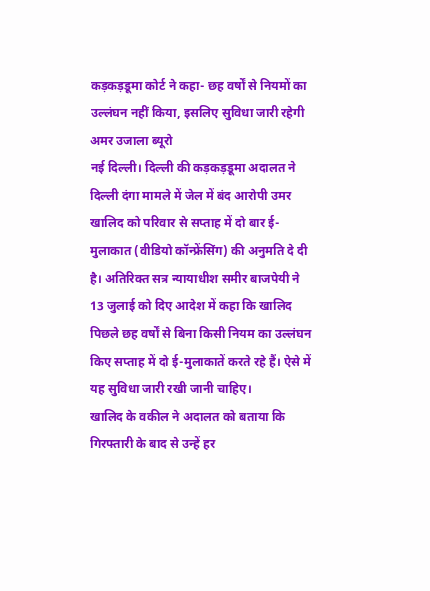कड़कड़डूमा कोर्ट ने कहा- छह वर्षों से नियमों का उल्लंघन नहीं किया, इसलिए सुविधा जारी रहेगी
अमर उजाला ब्यूरो
नई दिल्ली। दिल्ली की कड़कड़डूमा अदालत ने दिल्ली दंगा मामले में जेल में बंद आरोपी उमर खालिद को परिवार से सप्ताह में दो बार ई-मुलाकात (वीडियो कॉन्फ्रेंसिंग) की अनुमति दे दी है। अतिरिक्त सत्र न्यायाधीश समीर बाजपेयी ने 13 जुलाई को दिए आदेश में कहा कि खालिद पिछले छह वर्षों से बिना किसी नियम का उल्लंघन किए सप्ताह में दो ई-मुलाकातें करते रहे हैं। ऐसे में यह सुविधा जारी रखी जानी चाहिए।
खालिद के वकील ने अदालत को बताया कि गिरफ्तारी के बाद से उन्हें हर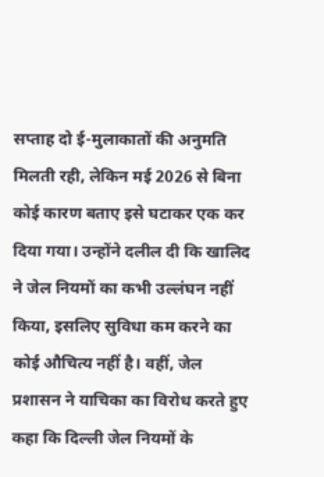सप्ताह दो ई-मुलाकातों की अनुमति मिलती रही, लेकिन मई 2026 से बिना कोई कारण बताए इसे घटाकर एक कर दिया गया। उन्होंने दलील दी कि खालिद ने जेल नियमों का कभी उल्लंघन नहीं किया, इसलिए सुविधा कम करने का कोई औचित्य नहीं है। वहीं, जेल प्रशासन ने याचिका का विरोध करते हुए कहा कि दिल्ली जेल नियमों के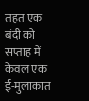तहत एक बंदी को सप्ताह में केवल एक ई-मुलाकात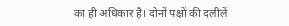का ही अधिकार है। दोनों पक्षों की दलीलें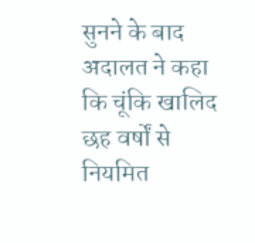सुनने के बाद अदालत ने कहा कि चूंकि खालिद छह वर्षों से नियमित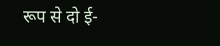रूप से दो ई-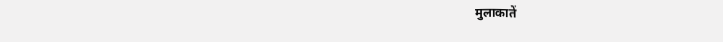मुलाकातें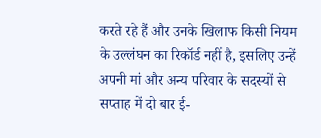करते रहे हैं और उनके खिलाफ किसी नियम के उल्लंघन का रिकॉर्ड नहीं है, इसलिए उन्हें अपनी मां और अन्य परिवार के सदस्यों से सप्ताह में दो बार ई-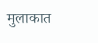मुलाकात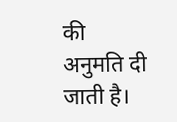की अनुमति दी जाती है।